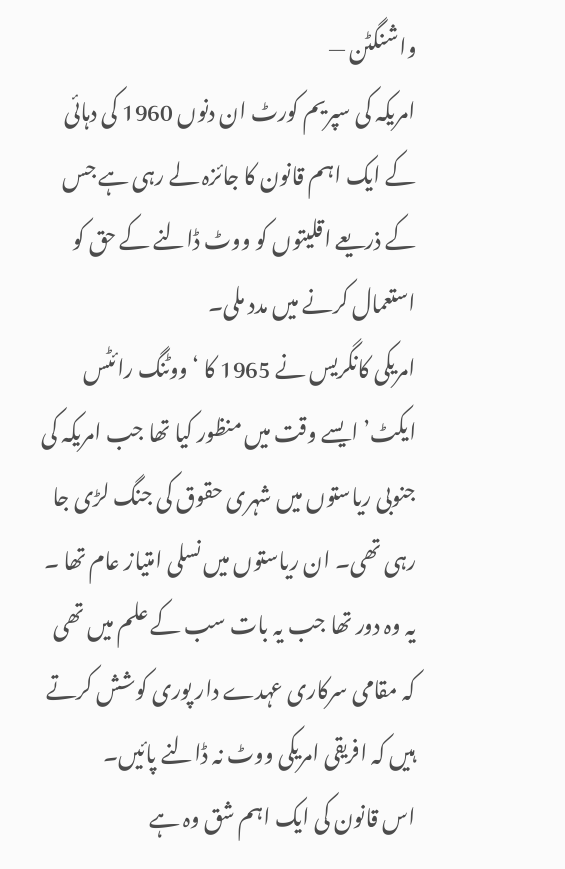واشنگٹن —
امریکہ کی سپریم کورٹ ان دنوں 1960 کی دہائی کے ایک اہم قانون کا جائزہ لے رہی ہے جس کے ذریعے اقلیتوں کو ووٹ ڈالنے کے حق کو استعمال کرنے میں مدد ملی۔
امریکی کانگریس نے 1965 کا ‘ووٹنگ رائٹس ایکٹ’ ایسے وقت میں منظور کیا تھا جب امریکہ کی جنوبی ریاستوں میں شہری حقوق کی جنگ لڑی جا رہی تھی۔ ان ریاستوں میں نسلی امتیاز عام تھا ۔ یہ وہ دور تھا جب یہ بات سب کے علم میں تھی کہ مقامی سرکاری عہدے دار پوری کوشش کرتے ہیں کہ افریقی امریکی ووٹ نہ ڈالنے پائیں۔
اس قانون کی ایک اہم شق وہ ہے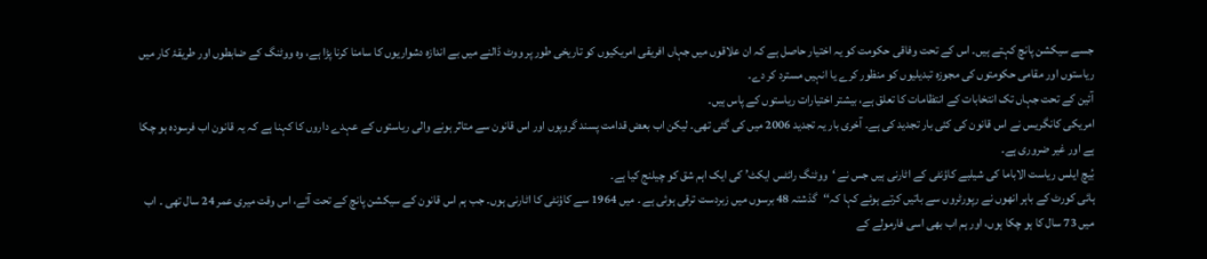جسے سیکشن پانچ کہتے ہیں۔ اس کے تحت وفاقی حکومت کو یہ اختیار حاصل ہے کہ ان علاقوں میں جہاں افریقی امریکیوں کو تاریخی طور پر ووٹ ڈالنے میں بے اندازہ دشواریوں کا سامنا کرنا پڑا ہے، وہ ووٹنگ کے ضابطوں اور طریقۂ کار میں ریاستوں اور مقامی حکومتوں کی مجوزہ تبدیلیوں کو منظور کرے یا انہیں مسترد کر دے۔
آئین کے تحت جہاں تک انتخابات کے انتظامات کا تعلق ہے، بیشتر اختیارات ریاستوں کے پاس ہیں۔
امریکی کانگریس نے اس قانون کی کئی بار تجدید کی ہے۔ آخری بار یہ تجدید 2006 میں کی گئی تھی۔ لیکن اب بعض قدامت پسند گروپوں اور اس قانون سے متاثر ہونے والی ریاستوں کے عہدے داروں کا کہنا ہے کہ یہ قانون اب فرسودہ ہو چکا ہے اور غیر ضروری ہے۔
بُیچ ایلس ریاست الاباما کی شیلبے کاؤنٹی کے اٹارنی ہیں جس نے ‘ووٹنگ رائٹس ایکٹ’ کی ایک اہم شق کو چیلنج کیا ہے۔
ہائی کورٹ کے باہر انھوں نے رپورٹروں سے باتیں کرتے ہوئے کہا کہ‘‘گذشتہ 48 برسوں میں زبردست ترقی ہوئی ہے ۔ میں 1964 سے کاؤنٹی کا اٹارنی ہوں۔ جب ہم اس قانون کے سیکشن پانچ کے تحت آئے، اس وقت میری عمر 24 سال تھی ۔ اب میں 73 سال کا ہو چکا ہوں، اور ہم اب بھی اسی فارمولے کے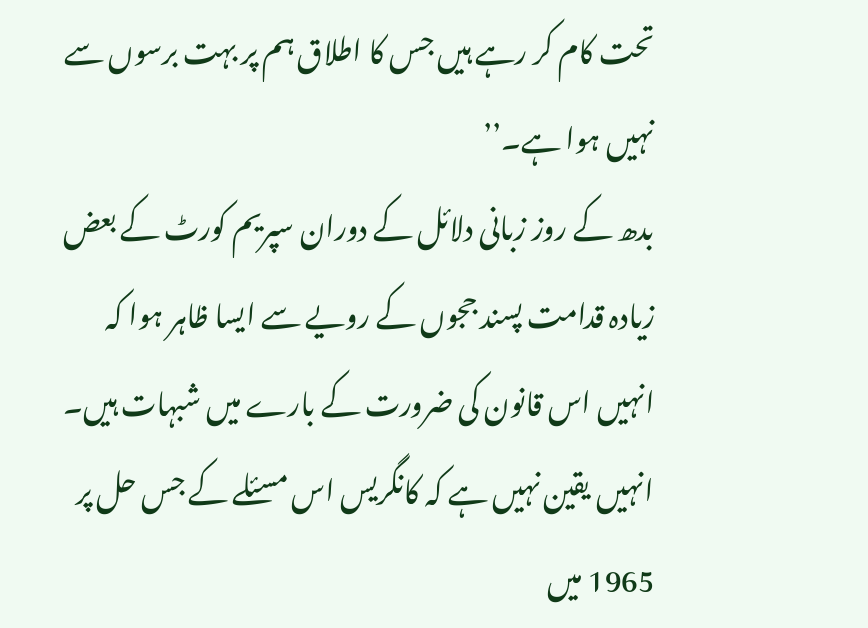تحت کام کر رہے ہیں جس کا اطلاق ہم پر بہت برسوں سے نہیں ہوا ہے۔’’
بدھ کے روز زبانی دلائل کے دوران سپریم کورٹ کے بعض زیادہ قدامت پسند ججوں کے رویے سے ایسا ظاہر ہوا کہ انہیں اس قانون کی ضرورت کے بارے میں شبہات ہیں۔ انہیں یقین نہیں ہے کہ کانگریس اس مسئلے کے جس حل پر 1965 میں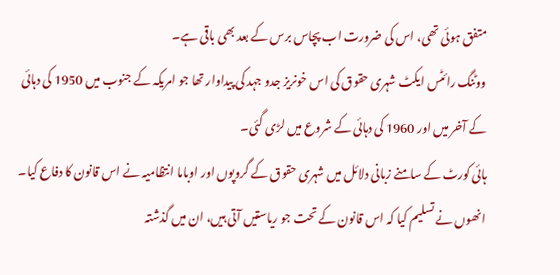متفق ہوئی تھی، اس کی ضرورت اب پچاس برس کے بعد بھی باقی ہے۔
ووٹنگ رائٹس ایکٹ شہری حقوق کی اس خونریز جدو جہد کی پیداوار تھا جو امریکہ کے جنوب میں 1950 کی دہائی کے آخر میں اور 1960 کی دہائی کے شروع میں لڑی گئی۔
ہائی کورٹ کے سامنے زبانی دلائل میں شہری حقوق کے گروپوں اور اوباما انتظامیہ نے اس قانون کا دفاع کیا۔ انھوں نے تسلیم کیا کہ اس قانون کے تحت جو ریاستیں آتی ہیں، ان میں گذشتہ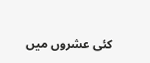کئی عشروں میں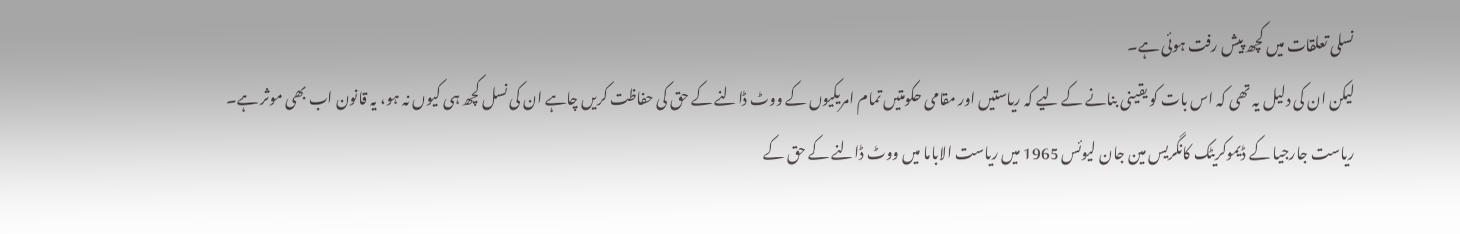نسلی تعلقات میں کچھ پیش رفت ہوئی ہے۔
لیکن ان کی دلیل یہ تھی کہ اس بات کو یقینی بنانے کے لیے کہ ریاستیں اور مقامی حکومتیں تمام امریکیوں کے ووٹ ڈالنے کے حق کی حفاظت کریں چاہے ان کی نسل کچھ ہی کیوں نہ ہو، یہ قانون اب بھی موثر ہے۔
ریاست جارجیا کے ڈیموکریٹک کانگریس مین جان لیوئس 1965 میں ریاست الاباما میں ووٹ ڈالنے کے حق کے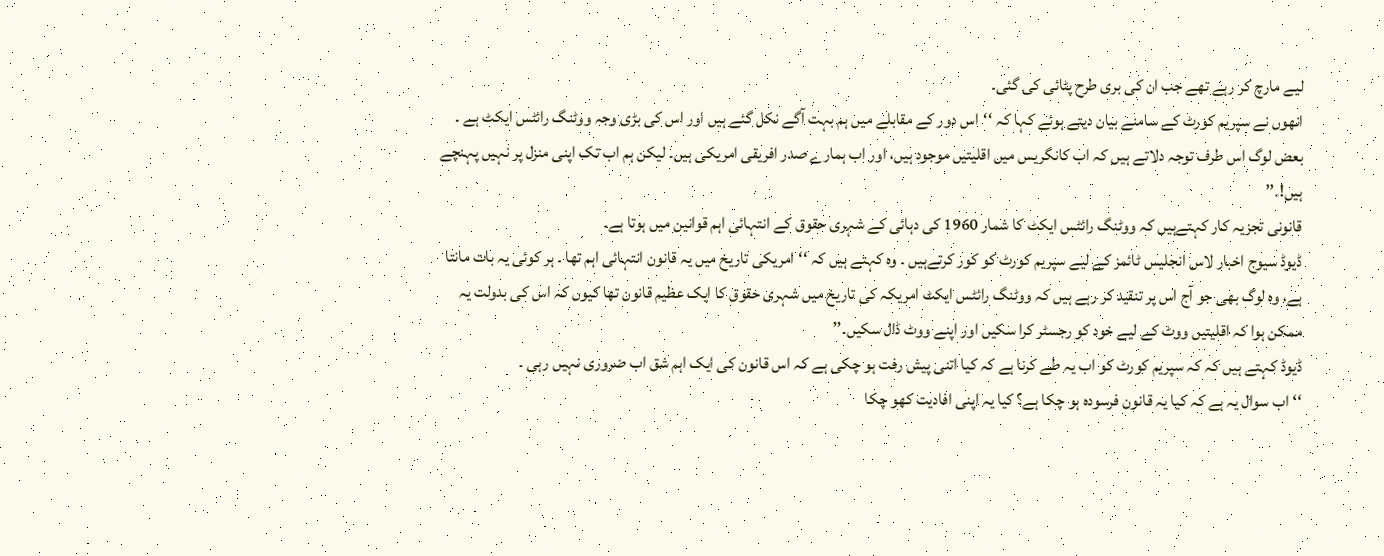لیے مارچ کر رہے تھے جب ان کی بری طرح پٹائی کی گئی۔
انھوں نے سپریم کورٹ کے سامنے بیان دیتے ہوئے کہا کہ ‘‘اس دور کے مقابلے میں ہم بہت آگے نکل گئے ہیں اور اس کی بڑی وجہ ووٹنگ رائٹس ایکٹ ہے ۔ بعض لوگ اس طرف توجہ دلاتے ہیں کہ اب کانگریس میں اقلیتیں موجود ہیں، اور اب ہمارے صدر افریقی امریکی ہیں۔ لیکن ہم اب تک اپنی منزل پر نہیں پہنچے ہیں!۔’’
قانونی تجزیہ کار کہتےہیں کہ ووٹنگ رائٹس ایکٹ کا شمار 1960 کی دہائی کے شہری حقوق کے انتہائی اہم قوانین میں ہوتا ہے۔
ڈیوڈ سیوج اخبار لاس انجلیس ٹائمز کے لیے سپریم کورٹ کو کور کرتےہیں ۔ وہ کہتے ہیں کہ ‘‘امریکی تاریخ میں یہ قانون انتہائی اہم تھا ۔ ہر کوئی یہ بات مانتا ہے، وہ لوگ بھی جو آج اس پر تنقید کر رہے ہیں کہ ووٹنگ رائٹس ایکٹ امریکہ کی تاریخ میں شہری حقوق کا ایک عظیم قانون تھا کیوں کہ اس کی بدولت یہ ممکن ہوا کہ اقلیتیں ووٹ کے لیے خود کو رجسٹر کرا سکیں اور اپنے ووٹ ڈال سکیں۔’’
ڈیوڈ کہتے ہیں کہ کہ سپریم کورٹ کو اب یہ طے کرنا ہے کہ کیا اتنی پیش رفت ہو چکی ہے کہ اس قانون کی ایک اہم شق اب ضروری نہیں رہی ۔
‘‘اب سوال یہ ہے کہ کیا یہ قانون فرسودہ ہو چکا ہے؟ کیا یہ اپنی افادیت کھو چکا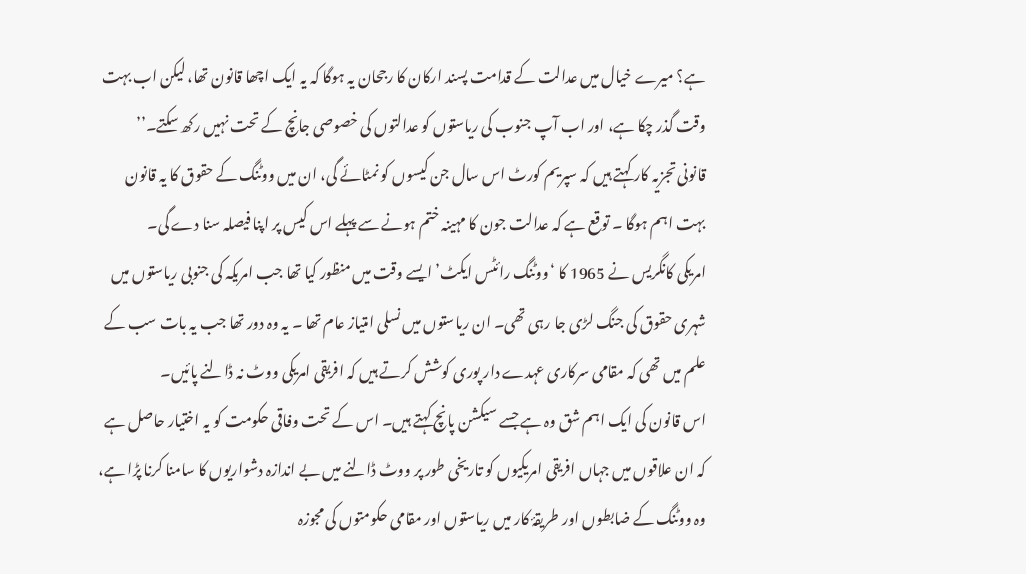ہے؟ میرے خیال میں عدالت کے قدامت پسند ارکان کا رجحان یہ ہوگا کہ یہ ایک اچھا قانون تھا، لیکن اب بہت وقت گذر چکا ہے، اور اب آپ جنوب کی ریاستوں کو عدالتوں کی خصوصی جانچ کے تحت نہیں رکھ سکتے۔’’
قانونی تجزیہ کار کہتے ہیں کہ سپریم کورٹ اس سال جن کیسوں کو نمٹائے گی، ان میں ووٹنگ کے حقوق کا یہ قانون بہت اہم ہوگا ۔ توقع ہے کہ عدالت جون کا مہینہ ختم ہونے سے پہلے اس کیس پر اپنا فیصلہ سنا دے گی۔
امریکی کانگریس نے 1965 کا ‘ووٹنگ رائٹس ایکٹ’ ایسے وقت میں منظور کیا تھا جب امریکہ کی جنوبی ریاستوں میں شہری حقوق کی جنگ لڑی جا رہی تھی۔ ان ریاستوں میں نسلی امتیاز عام تھا ۔ یہ وہ دور تھا جب یہ بات سب کے علم میں تھی کہ مقامی سرکاری عہدے دار پوری کوشش کرتے ہیں کہ افریقی امریکی ووٹ نہ ڈالنے پائیں۔
اس قانون کی ایک اہم شق وہ ہے جسے سیکشن پانچ کہتے ہیں۔ اس کے تحت وفاقی حکومت کو یہ اختیار حاصل ہے کہ ان علاقوں میں جہاں افریقی امریکیوں کو تاریخی طور پر ووٹ ڈالنے میں بے اندازہ دشواریوں کا سامنا کرنا پڑا ہے، وہ ووٹنگ کے ضابطوں اور طریقۂ کار میں ریاستوں اور مقامی حکومتوں کی مجوزہ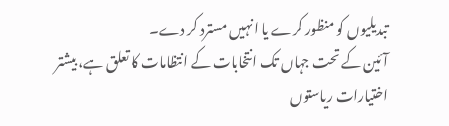تبدیلیوں کو منظور کرے یا انہیں مسترد کر دے۔
آئین کے تحت جہاں تک انتخابات کے انتظامات کا تعلق ہے، بیشتر اختیارات ریاستوں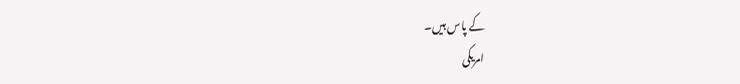کے پاس ہیں۔
امریکی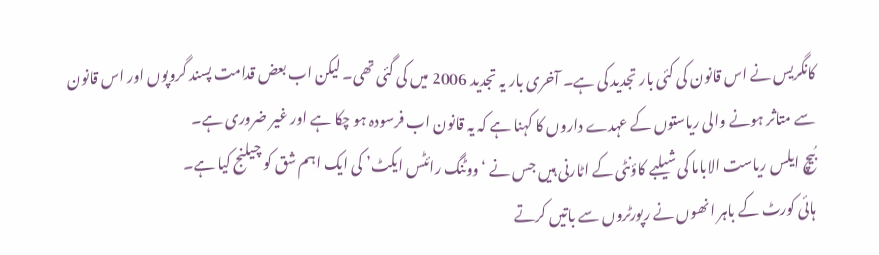کانگریس نے اس قانون کی کئی بار تجدید کی ہے۔ آخری بار یہ تجدید 2006 میں کی گئی تھی۔ لیکن اب بعض قدامت پسند گروپوں اور اس قانون سے متاثر ہونے والی ریاستوں کے عہدے داروں کا کہنا ہے کہ یہ قانون اب فرسودہ ہو چکا ہے اور غیر ضروری ہے۔
بُیچ ایلس ریاست الاباما کی شیلبے کاؤنٹی کے اٹارنی ہیں جس نے ‘ووٹنگ رائٹس ایکٹ’ کی ایک اہم شق کو چیلنج کیا ہے۔
ہائی کورٹ کے باہر انھوں نے رپورٹروں سے باتیں کرتے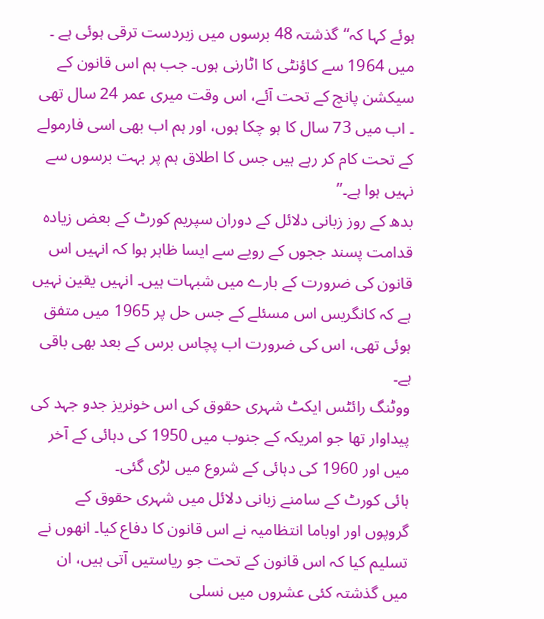ہوئے کہا کہ‘‘گذشتہ 48 برسوں میں زبردست ترقی ہوئی ہے ۔ میں 1964 سے کاؤنٹی کا اٹارنی ہوں۔ جب ہم اس قانون کے سیکشن پانچ کے تحت آئے، اس وقت میری عمر 24 سال تھی ۔ اب میں 73 سال کا ہو چکا ہوں، اور ہم اب بھی اسی فارمولے کے تحت کام کر رہے ہیں جس کا اطلاق ہم پر بہت برسوں سے نہیں ہوا ہے۔’’
بدھ کے روز زبانی دلائل کے دوران سپریم کورٹ کے بعض زیادہ قدامت پسند ججوں کے رویے سے ایسا ظاہر ہوا کہ انہیں اس قانون کی ضرورت کے بارے میں شبہات ہیں۔ انہیں یقین نہیں ہے کہ کانگریس اس مسئلے کے جس حل پر 1965 میں متفق ہوئی تھی، اس کی ضرورت اب پچاس برس کے بعد بھی باقی ہے۔
ووٹنگ رائٹس ایکٹ شہری حقوق کی اس خونریز جدو جہد کی پیداوار تھا جو امریکہ کے جنوب میں 1950 کی دہائی کے آخر میں اور 1960 کی دہائی کے شروع میں لڑی گئی۔
ہائی کورٹ کے سامنے زبانی دلائل میں شہری حقوق کے گروپوں اور اوباما انتظامیہ نے اس قانون کا دفاع کیا۔ انھوں نے تسلیم کیا کہ اس قانون کے تحت جو ریاستیں آتی ہیں، ان میں گذشتہ کئی عشروں میں نسلی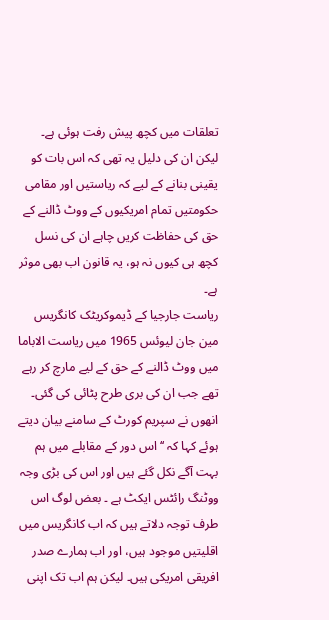تعلقات میں کچھ پیش رفت ہوئی ہے۔
لیکن ان کی دلیل یہ تھی کہ اس بات کو یقینی بنانے کے لیے کہ ریاستیں اور مقامی حکومتیں تمام امریکیوں کے ووٹ ڈالنے کے حق کی حفاظت کریں چاہے ان کی نسل کچھ ہی کیوں نہ ہو، یہ قانون اب بھی موثر ہے۔
ریاست جارجیا کے ڈیموکریٹک کانگریس مین جان لیوئس 1965 میں ریاست الاباما میں ووٹ ڈالنے کے حق کے لیے مارچ کر رہے تھے جب ان کی بری طرح پٹائی کی گئی۔
انھوں نے سپریم کورٹ کے سامنے بیان دیتے ہوئے کہا کہ ‘‘اس دور کے مقابلے میں ہم بہت آگے نکل گئے ہیں اور اس کی بڑی وجہ ووٹنگ رائٹس ایکٹ ہے ۔ بعض لوگ اس طرف توجہ دلاتے ہیں کہ اب کانگریس میں اقلیتیں موجود ہیں، اور اب ہمارے صدر افریقی امریکی ہیں۔ لیکن ہم اب تک اپنی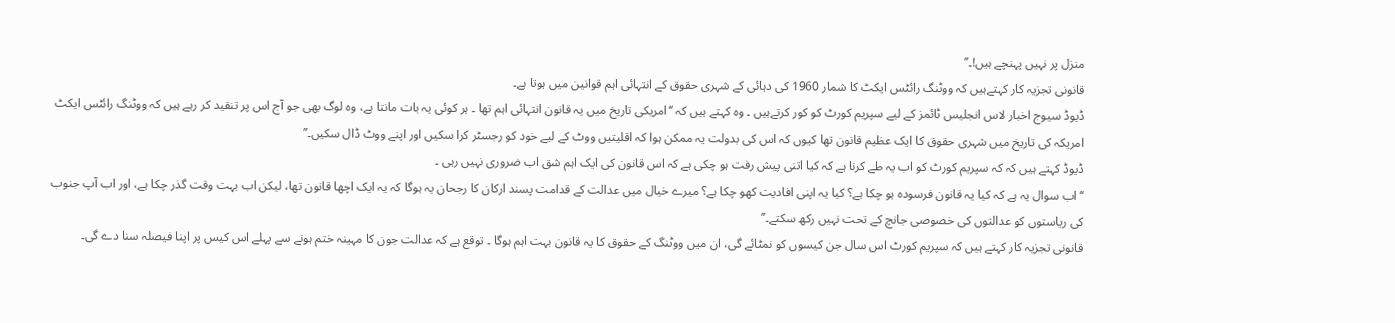منزل پر نہیں پہنچے ہیں!۔’’
قانونی تجزیہ کار کہتےہیں کہ ووٹنگ رائٹس ایکٹ کا شمار 1960 کی دہائی کے شہری حقوق کے انتہائی اہم قوانین میں ہوتا ہے۔
ڈیوڈ سیوج اخبار لاس انجلیس ٹائمز کے لیے سپریم کورٹ کو کور کرتےہیں ۔ وہ کہتے ہیں کہ ‘‘امریکی تاریخ میں یہ قانون انتہائی اہم تھا ۔ ہر کوئی یہ بات مانتا ہے، وہ لوگ بھی جو آج اس پر تنقید کر رہے ہیں کہ ووٹنگ رائٹس ایکٹ امریکہ کی تاریخ میں شہری حقوق کا ایک عظیم قانون تھا کیوں کہ اس کی بدولت یہ ممکن ہوا کہ اقلیتیں ووٹ کے لیے خود کو رجسٹر کرا سکیں اور اپنے ووٹ ڈال سکیں۔’’
ڈیوڈ کہتے ہیں کہ کہ سپریم کورٹ کو اب یہ طے کرنا ہے کہ کیا اتنی پیش رفت ہو چکی ہے کہ اس قانون کی ایک اہم شق اب ضروری نہیں رہی ۔
‘‘اب سوال یہ ہے کہ کیا یہ قانون فرسودہ ہو چکا ہے؟ کیا یہ اپنی افادیت کھو چکا ہے؟ میرے خیال میں عدالت کے قدامت پسند ارکان کا رجحان یہ ہوگا کہ یہ ایک اچھا قانون تھا، لیکن اب بہت وقت گذر چکا ہے، اور اب آپ جنوب کی ریاستوں کو عدالتوں کی خصوصی جانچ کے تحت نہیں رکھ سکتے۔’’
قانونی تجزیہ کار کہتے ہیں کہ سپریم کورٹ اس سال جن کیسوں کو نمٹائے گی، ان میں ووٹنگ کے حقوق کا یہ قانون بہت اہم ہوگا ۔ توقع ہے کہ عدالت جون کا مہینہ ختم ہونے سے پہلے اس کیس پر اپنا فیصلہ سنا دے گی۔